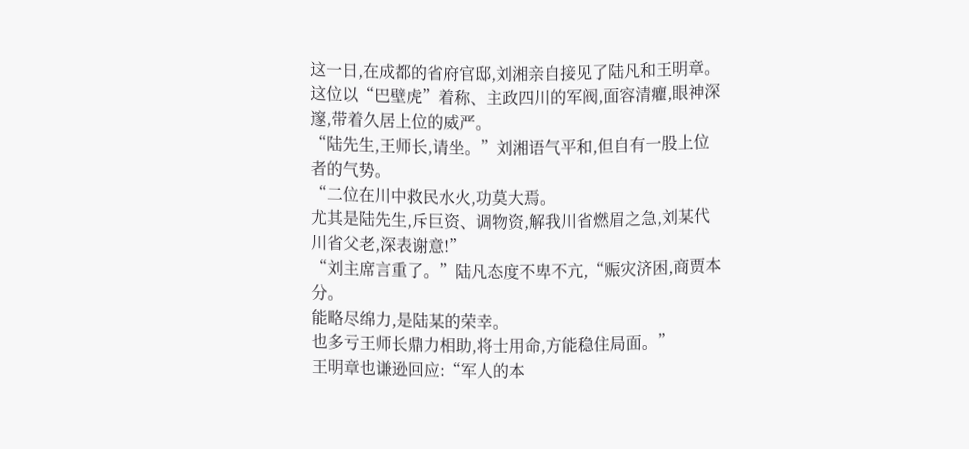这一日,在成都的省府官邸,刘湘亲自接见了陆凡和王明章。
这位以“巴壁虎”着称、主政四川的军阀,面容清癯,眼神深邃,带着久居上位的威严。
“陆先生,王师长,请坐。”刘湘语气平和,但自有一股上位者的气势。
“二位在川中救民水火,功莫大焉。
尤其是陆先生,斥巨资、调物资,解我川省燃眉之急,刘某代川省父老,深表谢意!”
“刘主席言重了。”陆凡态度不卑不亢,“赈灾济困,商贾本分。
能略尽绵力,是陆某的荣幸。
也多亏王师长鼎力相助,将士用命,方能稳住局面。”
王明章也谦逊回应:“军人的本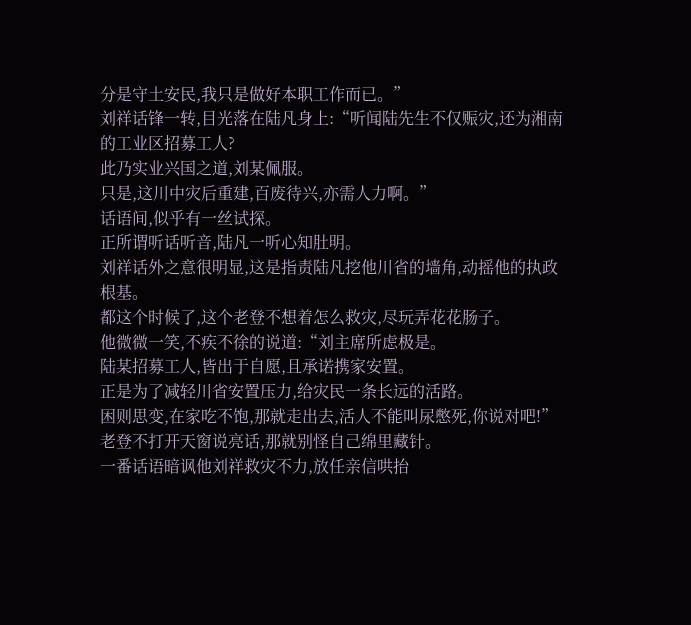分是守土安民,我只是做好本职工作而已。”
刘祥话锋一转,目光落在陆凡身上:“听闻陆先生不仅赈灾,还为湘南的工业区招募工人?
此乃实业兴国之道,刘某佩服。
只是,这川中灾后重建,百废待兴,亦需人力啊。”
话语间,似乎有一丝试探。
正所谓听话听音,陆凡一听心知肚明。
刘祥话外之意很明显,这是指责陆凡挖他川省的墙角,动摇他的执政根基。
都这个时候了,这个老登不想着怎么救灾,尽玩弄花花肠子。
他微微一笑,不疾不徐的说道:“刘主席所虑极是。
陆某招募工人,皆出于自愿,且承诺携家安置。
正是为了减轻川省安置压力,给灾民一条长远的活路。
困则思变,在家吃不饱,那就走出去,活人不能叫尿憋死,你说对吧!”
老登不打开天窗说亮话,那就别怪自己绵里藏针。
一番话语暗讽他刘祥救灾不力,放任亲信哄抬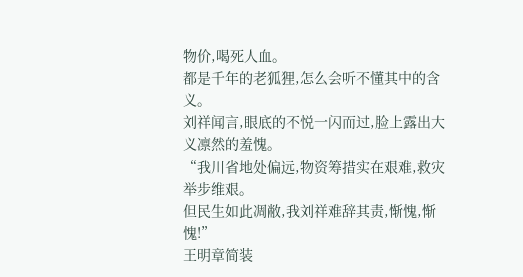物价,喝死人血。
都是千年的老狐狸,怎么会听不懂其中的含义。
刘祥闻言,眼底的不悦一闪而过,脸上露出大义凛然的羞愧。
“我川省地处偏远,物资筹措实在艰难,救灾举步维艰。
但民生如此凋敝,我刘祥难辞其责,惭愧,惭愧!”
王明章简装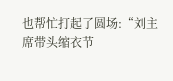也帮忙打起了圆场:“刘主席带头缩衣节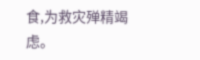食,为救灾殚精竭虑。